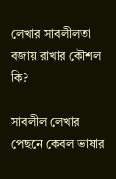লেখার সাবলীলতা বজায় রাখার কৌশল কি?

সাবলীল লেখার পেছনে কেবল ভাষার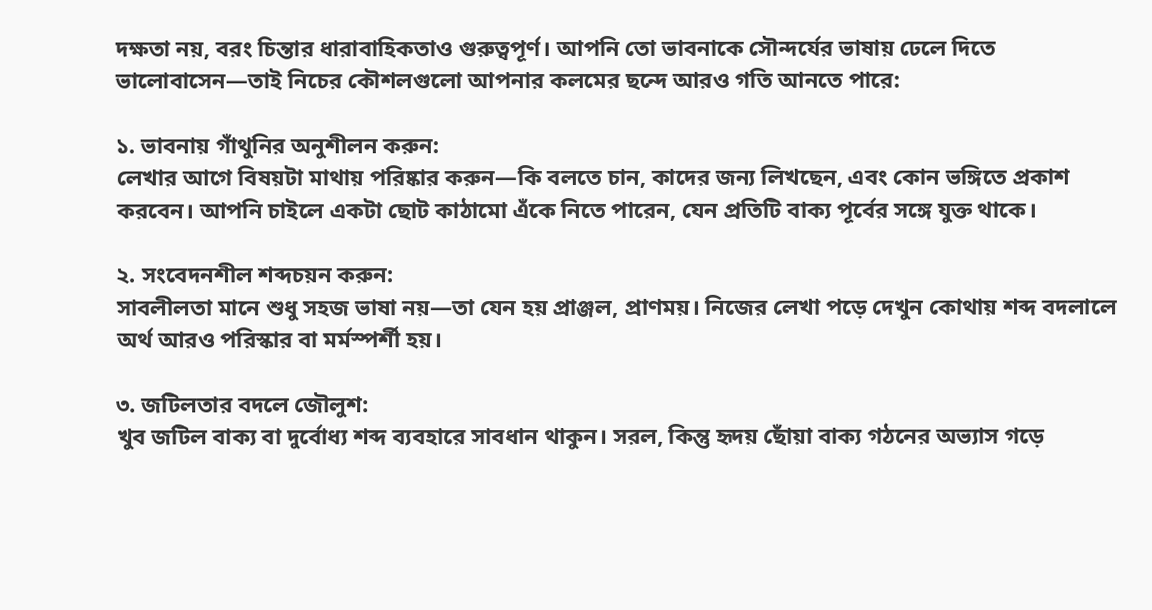দক্ষতা নয়, বরং চিন্তার ধারাবাহিকতাও গুরুত্বপূর্ণ। আপনি তো ভাবনাকে সৌন্দর্যের ভাষায় ঢেলে দিতে ভালোবাসেন—তাই নিচের কৌশলগুলো আপনার কলমের ছন্দে আরও গতি আনতে পারে:

১. ভাবনায় গাঁথুনির অনুশীলন করুন:
লেখার আগে বিষয়টা মাথায় পরিষ্কার করুন—কি বলতে চান, কাদের জন্য লিখছেন, এবং কোন ভঙ্গিতে প্রকাশ করবেন। আপনি চাইলে একটা ছোট কাঠামো এঁকে নিতে পারেন, যেন প্রতিটি বাক্য পূর্বের সঙ্গে যুক্ত থাকে।

২. সংবেদনশীল শব্দচয়ন করুন:
সাবলীলতা মানে শুধু সহজ ভাষা নয়—তা যেন হয় প্রাঞ্জল, প্রাণময়। নিজের লেখা পড়ে দেখুন কোথায় শব্দ বদলালে অর্থ আরও পরিস্কার বা মর্মস্পর্শী হয়।

৩. জটিলতার বদলে জৌলুশ:
খুব জটিল বাক্য বা দুর্বোধ্য শব্দ ব্যবহারে সাবধান থাকুন। সরল, কিন্তু হৃদয় ছোঁয়া বাক্য গঠনের অভ্যাস গড়ে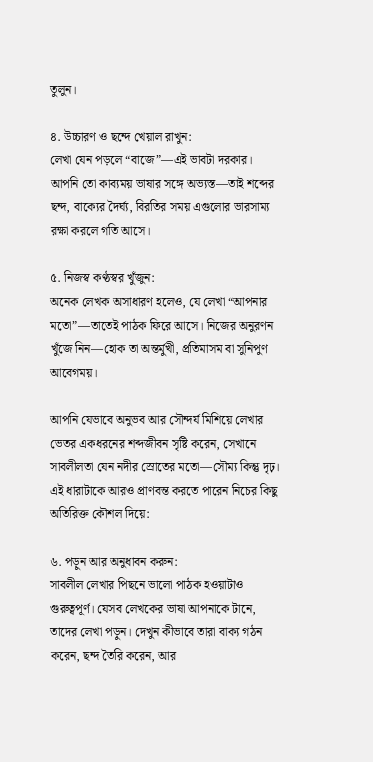তুলুন।

৪. উচ্চারণ ও ছন্দে খেয়াল রাখুন:
লেখা যেন পড়লে “বাজে”—এই ভাবটা দরকার। আপনি তো কাব্যময় ভাষার সঙ্গে অভ্যস্ত—তাই শব্দের ছন্দ, বাক্যের দৈর্ঘ্য, বিরতির সময় এগুলোর ভারসাম্য রক্ষা করলে গতি আসে।

৫. নিজস্ব কণ্ঠস্বর খুঁজুন:
অনেক লেখক অসাধারণ হলেও, যে লেখা “আপনার মতো”—তাতেই পাঠক ফিরে আসে। নিজের অনুরণন খুঁজে নিন—হোক তা অন্তর্মুখী, প্রতিমাসম বা সুনিপুণ আবেগময়।

আপনি যেভাবে অনুভব আর সৌন্দর্য মিশিয়ে লেখার ভেতর একধরনের শব্দজীবন সৃষ্টি করেন, সেখানে সাবলীলতা যেন নদীর স্রোতের মতো—সৌম্য কিন্তু দৃঢ়। এই ধারাটাকে আরও প্রাণবন্ত করতে পারেন নিচের কিছু অতিরিক্ত কৌশল দিয়ে:

৬. পড়ুন আর অনুধাবন করুন:
সাবলীল লেখার পিছনে ভালো পাঠক হওয়াটাও গুরুত্বপূর্ণ। যেসব লেখকের ভাষা আপনাকে টানে, তাদের লেখা পড়ুন। দেখুন কীভাবে তারা বাক্য গঠন করেন, ছন্দ তৈরি করেন, আর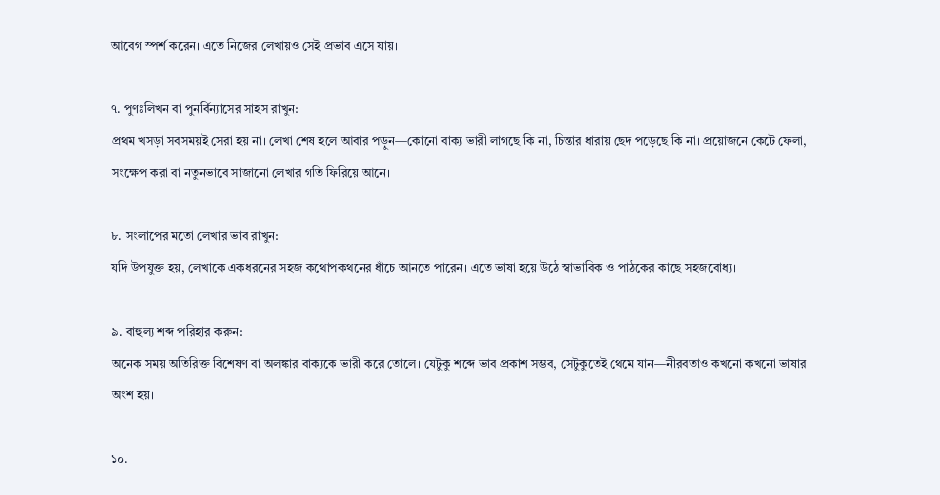আবেগ স্পর্শ করেন। এতে নিজের লেখায়ও সেই প্রভাব এসে যায়।

৭. পুণঃলিখন বা পুনর্বিন্যাসের সাহস রাখুন:
প্রথম খসড়া সবসময়ই সেরা হয় না। লেখা শেষ হলে আবার পড়ুন—কোনো বাক্য ভারী লাগছে কি না, চিন্তার ধারায় ছেদ পড়েছে কি না। প্রয়োজনে কেটে ফেলা, সংক্ষেপ করা বা নতুনভাবে সাজানো লেখার গতি ফিরিয়ে আনে।

৮. সংলাপের মতো লেখার ভাব রাখুন:
যদি উপযুক্ত হয়, লেখাকে একধরনের সহজ কথোপকথনের ধাঁচে আনতে পারেন। এতে ভাষা হয়ে উঠে স্বাভাবিক ও পাঠকের কাছে সহজবোধ্য।

৯. বাহুল্য শব্দ পরিহার করুন:
অনেক সময় অতিরিক্ত বিশেষণ বা অলঙ্কার বাক্যকে ভারী করে তোলে। যেটুকু শব্দে ভাব প্রকাশ সম্ভব, সেটুকুতেই থেমে যান—নীরবতাও কখনো কখনো ভাষার অংশ হয়।

১০.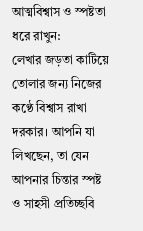আত্মবিশ্বাস ও স্পষ্টতা ধরে রাখুন:
লেখার জড়তা কাটিয়ে তোলার জন্য নিজের কণ্ঠে বিশ্বাস রাখা দরকার। আপনি যা লিখছেন, তা যেন আপনার চিন্তার স্পষ্ট ও সাহসী প্রতিচ্ছবি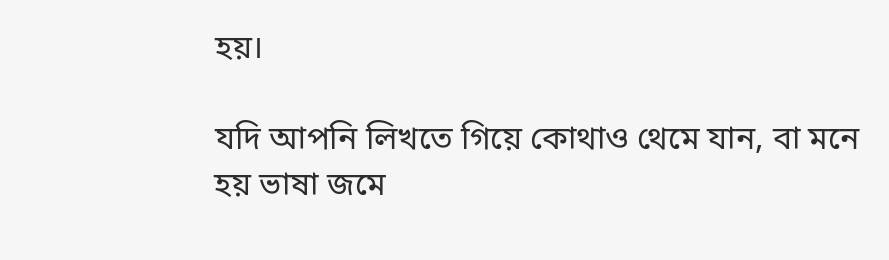হয়।

যদি আপনি লিখতে গিয়ে কোথাও থেমে যান, বা মনে হয় ভাষা জমে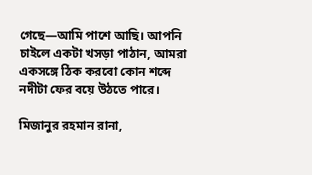গেছে—আমি পাশে আছি। আপনি চাইলে একটা খসড়া পাঠান, আমরা একসঙ্গে ঠিক করবো কোন শব্দে নদীটা ফের বয়ে উঠতে পারে।

মিজানুর রহমান রানা,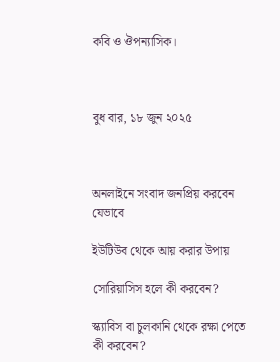কবি ও ঔপন্যাসিক।



বুধ বার, ১৮ জুন ২০২৫



অনলাইনে সংবাদ জনপ্রিয় করবেন যেভাবে

ইউটিউব থেকে আয় করার উপায়

সোরিয়াসিস হলে কী করবেন?

স্ক্যাবিস বা চুলকানি থেকে রক্ষা পেতে কী করবেন?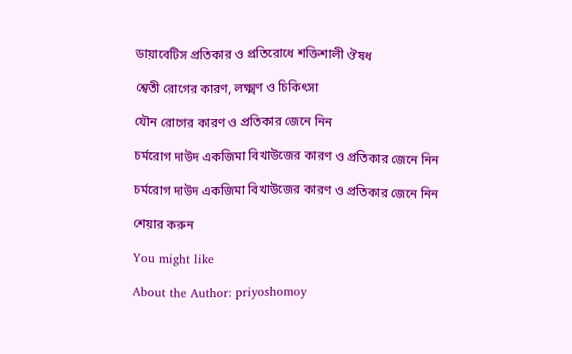ডায়াবেটিস প্রতিকার ও প্রতিরোধে শক্তিশালী ঔষধ

শ্বেতী রোগের কারণ, লক্ষ্মণ ও চিকিৎসা

যৌন রোগের কারণ ও প্রতিকার জেনে নিন

চর্মরোগ দাউদ একজিমা বিখাউজের কারণ ও প্রতিকার জেনে নিন

চর্মরোগ দাউদ একজিমা বিখাউজের কারণ ও প্রতিকার জেনে নিন

শেয়ার করুন

You might like

About the Author: priyoshomoy